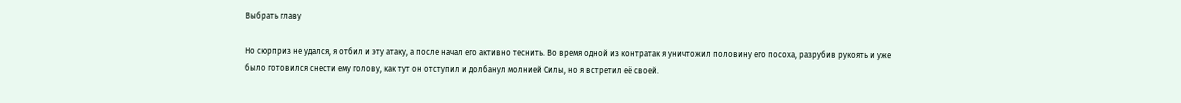Выбрать главу

Но сюрприз не удался, я отбил и эту атаку, а после начал его активно теснить. Во время одной из контратак я уничтожил половину его посоха, разрубив рукоять и уже было готовился снести ему голову, как тут он отступил и долбанул молнией Силы, но я встретил её своей.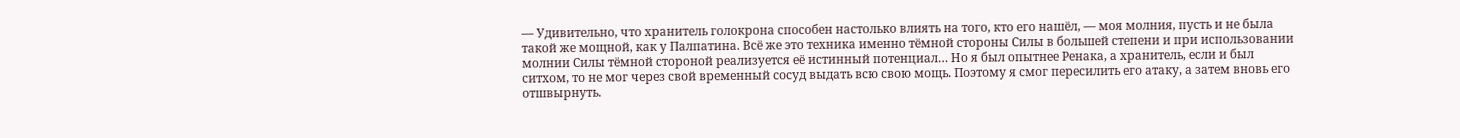— Удивительно, что хранитель голокрона способен настолько влиять на того, кто его нашёл, — моя молния, пусть и не была такой же мощной, как у Палпатина. Всё же это техника именно тёмной стороны Силы в большей степени и при использовании молнии Силы тёмной стороной реализуется её истинный потенциал… Но я был опытнее Ренака, а хранитель, если и был ситхом, то не мог через свой временный сосуд выдать всю свою мощь. Поэтому я смог пересилить его атаку, а затем вновь его отшвырнуть.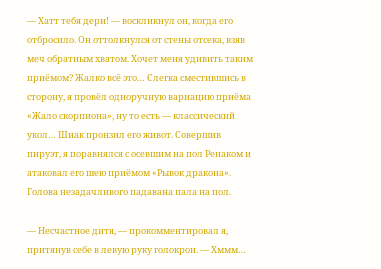— Хатт тебя дери! — воскликнул он, когда его отбросило. Он оттолкнулся от стены отсека, взяв меч обратным хватом. Хочет меня удивить таким приёмом? Жалко всё это… Слегка сместившись в сторону, я провёл одноручную вариацию приёма «Жало скорпиона», ну то есть — классический укол… Шиак пронзил его живот. Совершив пируэт, я поравнялся с осевшим на пол Ренаком и атаковал его шею приёмом «Рывок дракона». Голова незадачливого падавана пала на пол.

— Несчастное дитя, — прокомментировал я, притянув себе в левую руку голокрон. — Хммм…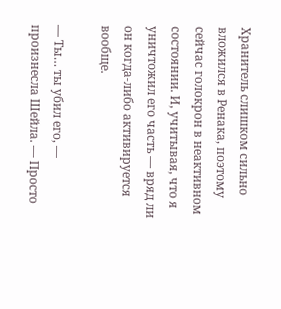Хранитель слишком сильно вложился в Ренака, поэтому сейчас голокрон в неактивном состоянии. И, учитывая, что я уничтожил его часть — вряд ли он когда-либо активируется вообще.

— Ты… ты убил его, — произнесла Шейла. — Просто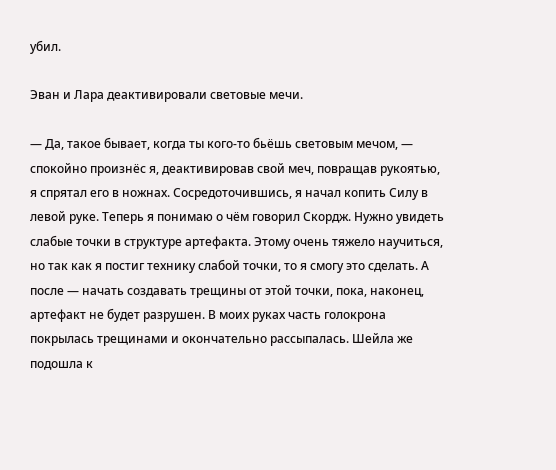убил.

Эван и Лара деактивировали световые мечи.

— Да, такое бывает, когда ты кого-то бьёшь световым мечом, — спокойно произнёс я, деактивировав свой меч, повращав рукоятью, я спрятал его в ножнах. Сосредоточившись, я начал копить Силу в левой руке. Теперь я понимаю о чём говорил Скордж. Нужно увидеть слабые точки в структуре артефакта. Этому очень тяжело научиться, но так как я постиг технику слабой точки, то я смогу это сделать. А после — начать создавать трещины от этой точки, пока, наконец, артефакт не будет разрушен. В моих руках часть голокрона покрылась трещинами и окончательно рассыпалась. Шейла же подошла к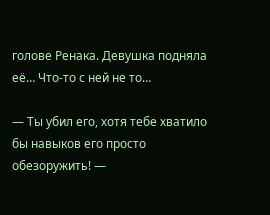голове Ренака. Девушка подняла её… Что-то с ней не то…

— Ты убил его, хотя тебе хватило бы навыков его просто обезоружить! —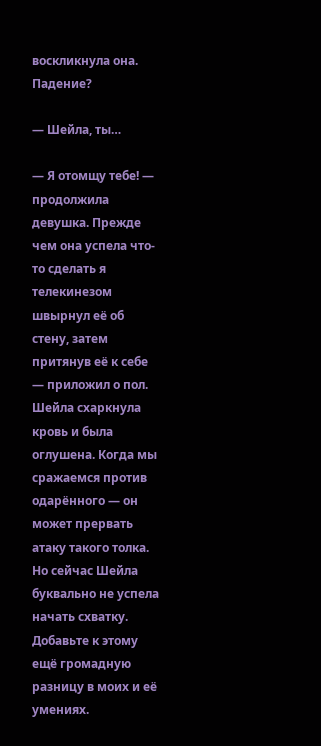воскликнула она. Падение?

— Шейла, ты…

— Я отомщу тебе! — продолжила девушка. Прежде чем она успела что-то сделать я телекинезом швырнул её об стену, затем притянув её к себе — приложил о пол. Шейла схаркнула кровь и была оглушена. Когда мы сражаемся против одарённого — он может прервать атаку такого толка. Но сейчас Шейла буквально не успела начать схватку. Добавьте к этому ещё громадную разницу в моих и её умениях.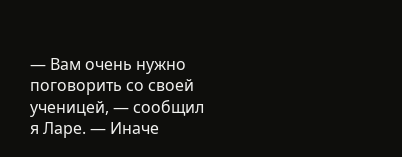— Вам очень нужно поговорить со своей ученицей, — сообщил я Ларе. — Иначе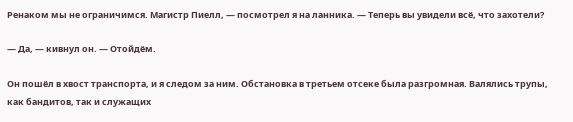Ренаком мы не ограничимся. Магистр Пиелл, — посмотрел я на ланника. — Теперь вы увидели всё, что захотели?

— Да, — кивнул он. — Отойдём.

Он пошёл в хвост транспорта, и я следом за ним. Обстановка в третьем отсеке была разгромная. Валялись трупы, как бандитов, так и служащих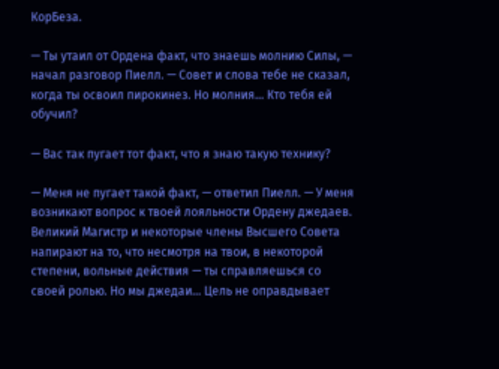КорБеза.

— Ты утаил от Ордена факт, что знаешь молнию Силы, — начал разговор Пиелл. — Совет и слова тебе не сказал, когда ты освоил пирокинез. Но молния… Кто тебя ей обучил?

— Вас так пугает тот факт, что я знаю такую технику?

— Меня не пугает такой факт, — ответил Пиелл. — У меня возникают вопрос к твоей лояльности Ордену джедаев. Великий Магистр и некоторые члены Высшего Совета напирают на то, что несмотря на твои, в некоторой степени, вольные действия — ты справляешься со своей ролью. Но мы джедаи… Цель не оправдывает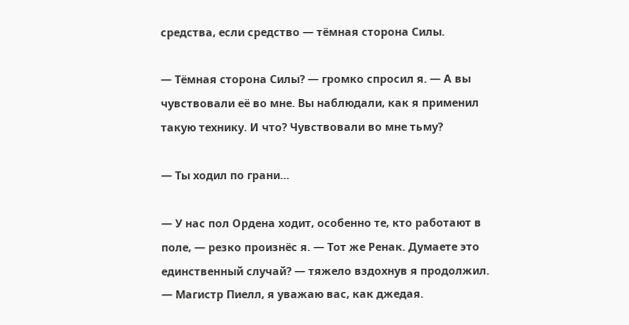средства, если средство — тёмная сторона Силы.

— Тёмная сторона Силы? — громко спросил я. — А вы чувствовали её во мне. Вы наблюдали, как я применил такую технику. И что? Чувствовали во мне тьму?

— Ты ходил по грани…

— У нас пол Ордена ходит, особенно те, кто работают в поле, — резко произнёс я. — Тот же Ренак. Думаете это единственный случай? — тяжело вздохнув я продолжил. — Магистр Пиелл, я уважаю вас, как джедая.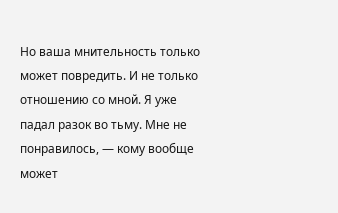Но ваша мнительность только может повредить. И не только отношению со мной. Я уже падал разок во тьму. Мне не понравилось, — кому вообще может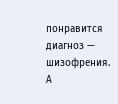понравится диагноз — шизофрения. А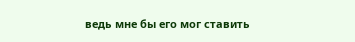ведь мне бы его мог ставить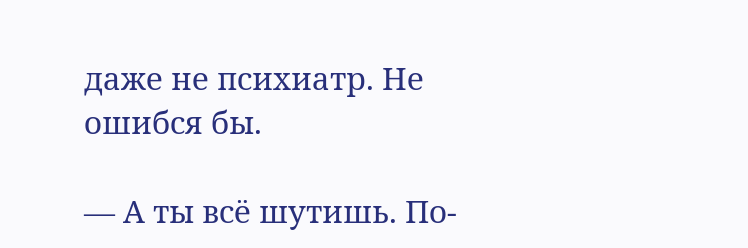даже не психиатр. Не ошибся бы.

— А ты всё шутишь. По-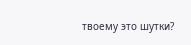твоему это шутки?